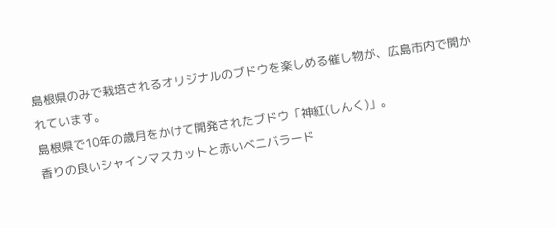島根県のみで栽培されるオリジナルのブドウを楽しめる催し物が、広島市内で開かれています。
島根県で10年の歳月をかけて開発されたブドウ「神紅(しんく)」。
香りの良いシャインマスカットと赤いベニバラード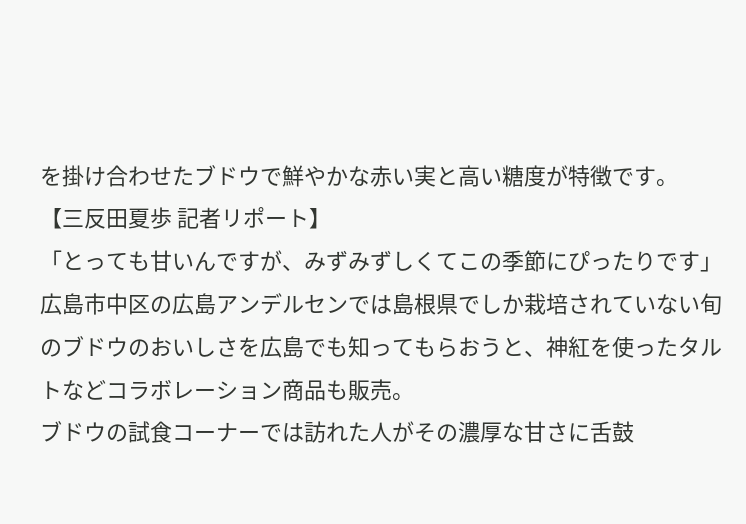を掛け合わせたブドウで鮮やかな赤い実と高い糖度が特徴です。
【三反田夏歩 記者リポート】
「とっても甘いんですが、みずみずしくてこの季節にぴったりです」
広島市中区の広島アンデルセンでは島根県でしか栽培されていない旬のブドウのおいしさを広島でも知ってもらおうと、神紅を使ったタルトなどコラボレーション商品も販売。
ブドウの試食コーナーでは訪れた人がその濃厚な甘さに舌鼓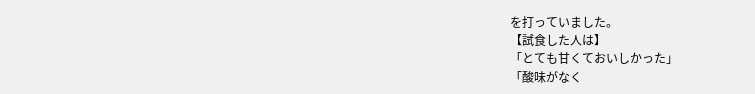を打っていました。
【試食した人は】
「とても甘くておいしかった」
「酸味がなく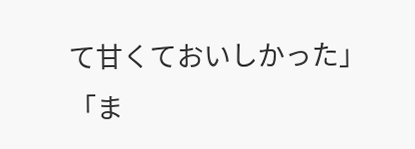て甘くておいしかった」
「ま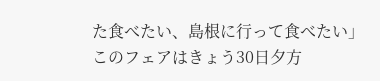た食べたい、島根に行って食べたい」
このフェアはきょう30日夕方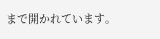まで開かれています。